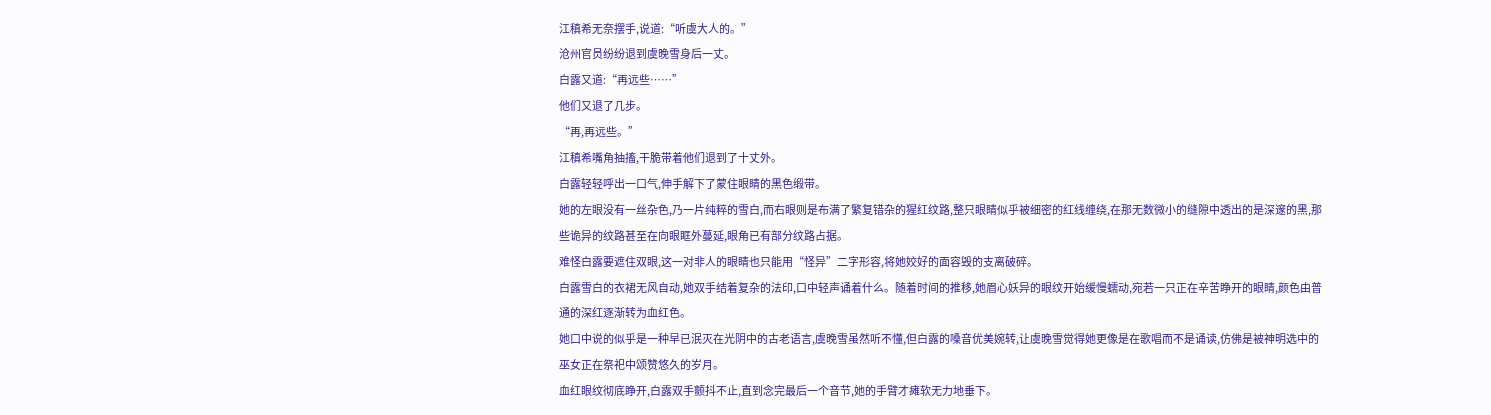江稹希无奈摆手,说道:“听虞大人的。”
沧州官员纷纷退到虞晚雪身后一丈。
白露又道:“再远些……”
他们又退了几步。
“再,再远些。”
江稹希嘴角抽搐,干脆带着他们退到了十丈外。
白露轻轻呼出一口气,伸手解下了蒙住眼睛的黑色缎带。
她的左眼没有一丝杂色,乃一片纯粹的雪白,而右眼则是布满了繁复错杂的猩红纹路,整只眼睛似乎被细密的红线缠绕,在那无数微小的缝隙中透出的是深邃的黑,那些诡异的纹路甚至在向眼眶外蔓延,眼角已有部分纹路占据。
难怪白露要遮住双眼,这一对非人的眼睛也只能用“怪异”二字形容,将她姣好的面容毁的支离破碎。
白露雪白的衣裙无风自动,她双手结着复杂的法印,口中轻声诵着什么。随着时间的推移,她眉心妖异的眼纹开始缓慢蠕动,宛若一只正在辛苦睁开的眼睛,颜色由普通的深红逐渐转为血红色。
她口中说的似乎是一种早已泯灭在光阴中的古老语言,虞晚雪虽然听不懂,但白露的嗓音优美婉转,让虞晚雪觉得她更像是在歌唱而不是诵读,仿佛是被神明选中的巫女正在祭祀中颂赞悠久的岁月。
血红眼纹彻底睁开,白露双手颤抖不止,直到念完最后一个音节,她的手臂才瘫软无力地垂下。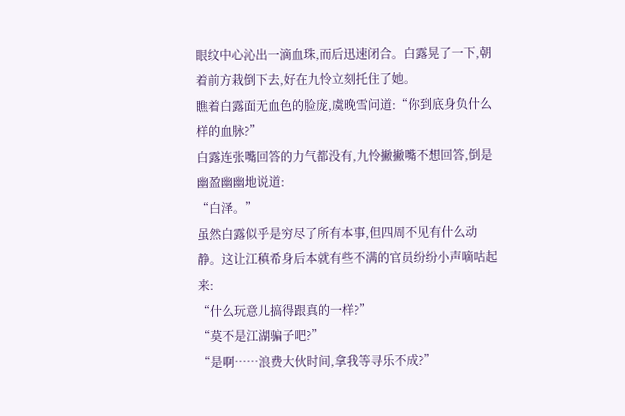眼纹中心沁出一滴血珠,而后迅速闭合。白露晃了一下,朝着前方栽倒下去,好在九怜立刻托住了她。
瞧着白露面无血色的脸庞,虞晚雪问道:“你到底身负什么样的血脉?”
白露连张嘴回答的力气都没有,九怜撇撇嘴不想回答,倒是幽盈幽幽地说道:
“白泽。”
虽然白露似乎是穷尽了所有本事,但四周不见有什么动静。这让江稹希身后本就有些不满的官员纷纷小声嘀咕起来:
“什么玩意儿搞得跟真的一样?”
“莫不是江湖骗子吧?”
“是啊……浪费大伙时间,拿我等寻乐不成?”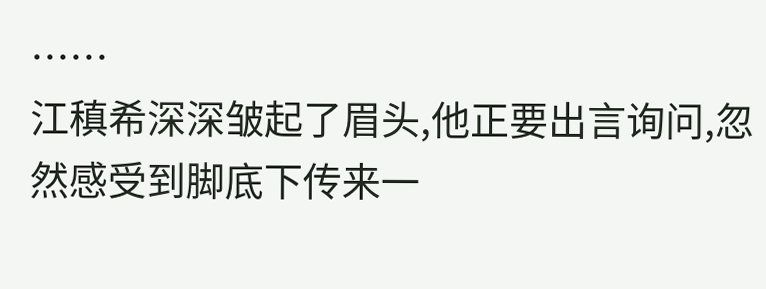……
江稹希深深皱起了眉头,他正要出言询问,忽然感受到脚底下传来一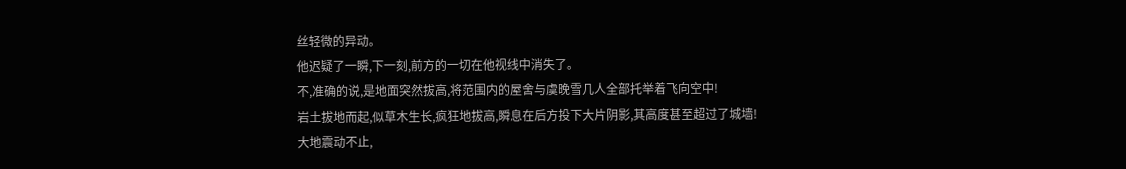丝轻微的异动。
他迟疑了一瞬,下一刻,前方的一切在他视线中消失了。
不,准确的说,是地面突然拔高,将范围内的屋舍与虞晚雪几人全部托举着飞向空中!
岩土拔地而起,似草木生长,疯狂地拔高,瞬息在后方投下大片阴影,其高度甚至超过了城墙!
大地震动不止,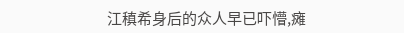江稹希身后的众人早已吓懵,瘫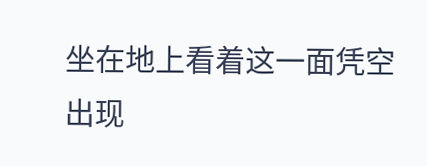坐在地上看着这一面凭空出现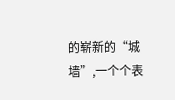的崭新的“城墙”,一个个表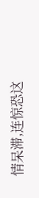情呆滞,连惊恐这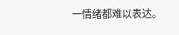一情绪都难以表达。